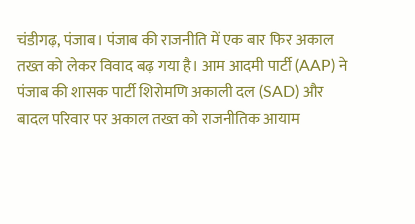चंडीगढ़, पंजाब। पंजाब की राजनीति में एक बार फिर अकाल तख्त को लेकर विवाद बढ़ गया है। आम आदमी पार्टी (AAP) ने पंजाब की शासक पार्टी शिरोमणि अकाली दल (SAD) और बादल परिवार पर अकाल तख्त को राजनीतिक आयाम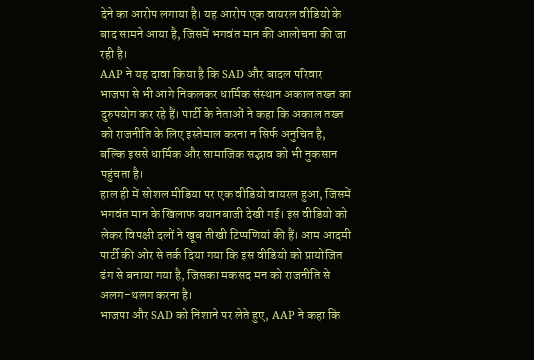देने का आरोप लगाया है। यह आरोप एक वायरल वीडियो के बाद सामने आया है, जिसमें भगवंत मान की आलोचना की जा रही है।
AAP ने यह दावा किया है कि SAD और बादल परिवार भाजपा से भी आगे निकलकर धार्मिक संस्थान अकाल तख्त का दुरुपयोग कर रहे हैं। पार्टी के नेताओं ने कहा कि अकाल तख्त को राजनीति के लिए इस्तेमाल करना न सिर्फ अनुचित है, बल्कि इससे धार्मिक और सामाजिक सद्भाव को भी नुकसान पहुंचता है।
हाल ही में सोशल मीडिया पर एक वीडियो वायरल हुआ, जिसमें भगवंत मान के खिलाफ बयानबाजी देखी गई। इस वीडियो को लेकर विपक्षी दलों ने खूब तीखी टिप्पणियां की हैं। आम आदमी पार्टी की ओर से तर्क दिया गया कि इस वीडियो को प्रायोजित ढंग से बनाया गया है, जिसका मकसद मन को राजनीति से अलग-थलग करना है।
भाजपा और SAD को निशाने पर लेते हुए, AAP ने कहा कि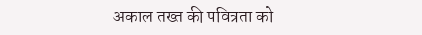अकाल तख्त की पवित्रता को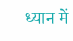ध्यान में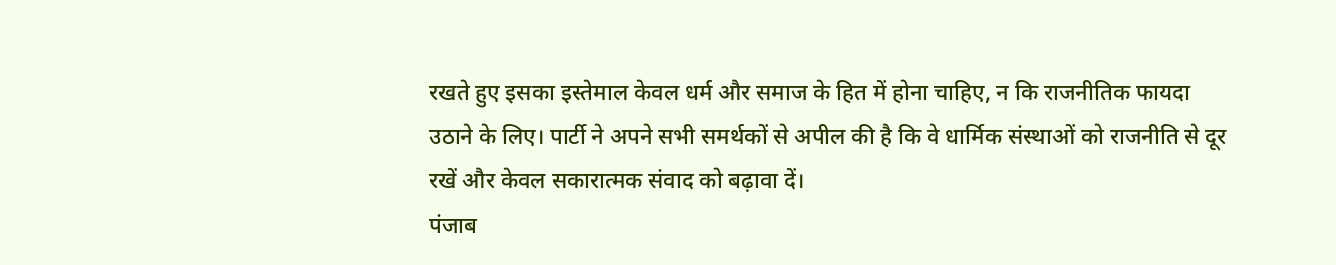रखते हुए इसका इस्तेमाल केवल धर्म और समाज के हित में होना चाहिए, न कि राजनीतिक फायदा उठाने के लिए। पार्टी ने अपने सभी समर्थकों से अपील की है कि वे धार्मिक संस्थाओं को राजनीति से दूर रखें और केवल सकारात्मक संवाद को बढ़ावा दें।
पंजाब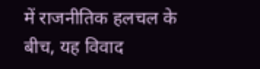में राजनीतिक हलचल के बीच, यह विवाद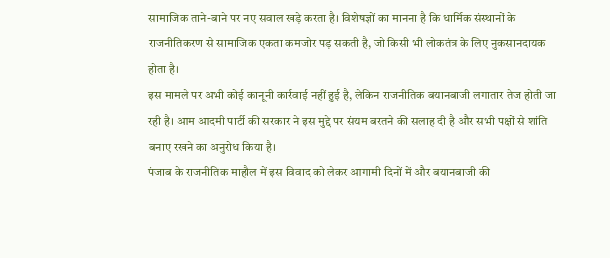सामाजिक ताने-बाने पर नए सवाल खड़े करता है। विशेषज्ञों का मानना है कि धार्मिक संस्थानों के राजनीतिकरण से सामाजिक एकता कमजोर पड़ सकती है, जो किसी भी लोकतंत्र के लिए नुकसानदायक होता है।
इस मामले पर अभी कोई कानूनी कार्रवाई नहीं हुई है, लेकिन राजनीतिक बयानबाजी लगातार तेज होती जा रही है। आम आदमी पार्टी की सरकार ने इस मुद्दे पर संयम बरतने की सलाह दी है और सभी पक्षों से शांति बनाए रखने का अनुरोध किया है।
पंजाब के राजनीतिक माहौल में इस विवाद को लेकर आगामी दिनों में और बयानबाजी की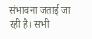संभावना जताई जा रही है। सभी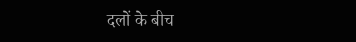दलों के बीच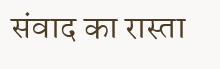संवाद का रास्ता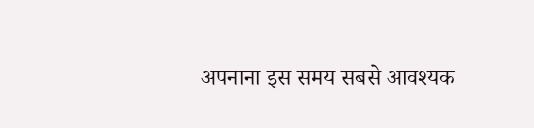अपनाना इस समय सबसे आवश्यक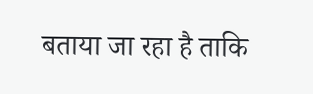बताया जा रहा है ताकि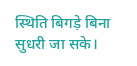स्थिति बिगड़े बिना सुधरी जा सके।